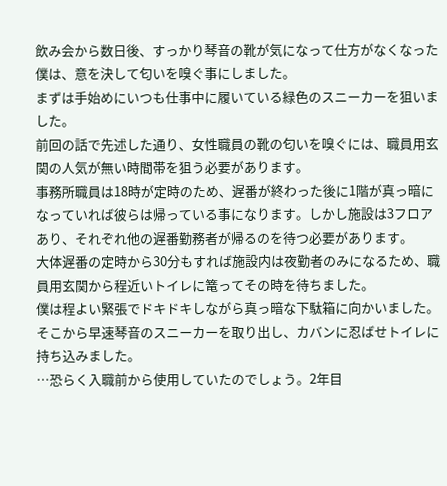飲み会から数日後、すっかり琴音の靴が気になって仕方がなくなった僕は、意を決して匂いを嗅ぐ事にしました。
まずは手始めにいつも仕事中に履いている緑色のスニーカーを狙いました。
前回の話で先述した通り、女性職員の靴の匂いを嗅ぐには、職員用玄関の人気が無い時間帯を狙う必要があります。
事務所職員は18時が定時のため、遅番が終わった後に1階が真っ暗になっていれば彼らは帰っている事になります。しかし施設は3フロアあり、それぞれ他の遅番勤務者が帰るのを待つ必要があります。
大体遅番の定時から30分もすれば施設内は夜勤者のみになるため、職員用玄関から程近いトイレに篭ってその時を待ちました。
僕は程よい緊張でドキドキしながら真っ暗な下駄箱に向かいました。
そこから早速琴音のスニーカーを取り出し、カバンに忍ばせトイレに持ち込みました。
…恐らく入職前から使用していたのでしょう。2年目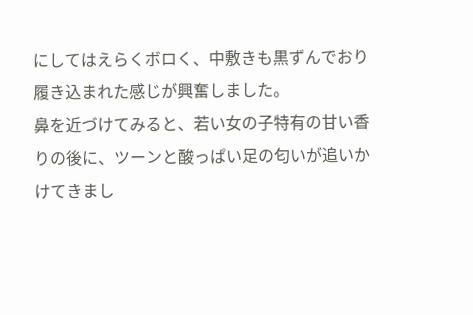にしてはえらくボロく、中敷きも黒ずんでおり履き込まれた感じが興奮しました。
鼻を近づけてみると、若い女の子特有の甘い香りの後に、ツーンと酸っぱい足の匂いが追いかけてきまし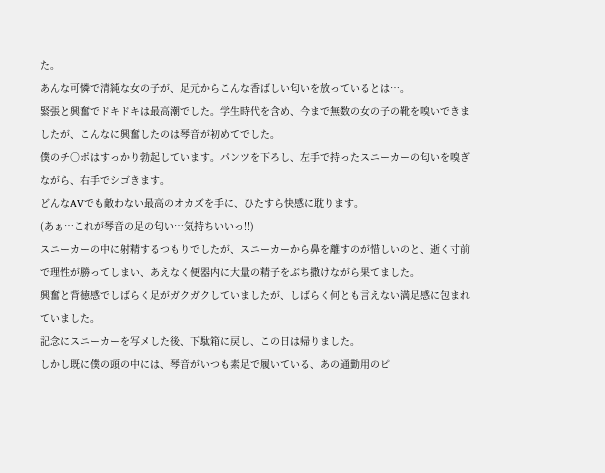た。
あんな可憐で清純な女の子が、足元からこんな香ばしい匂いを放っているとは…。
緊張と興奮でドキドキは最高潮でした。学生時代を含め、今まで無数の女の子の靴を嗅いできましたが、こんなに興奮したのは琴音が初めてでした。
僕のチ○ポはすっかり勃起しています。パンツを下ろし、左手で持ったスニーカーの匂いを嗅ぎながら、右手でシゴきます。
どんなAVでも敵わない最高のオカズを手に、ひたすら快感に耽ります。
(あぁ…これが琴音の足の匂い…気持ちいいっ!!)
スニーカーの中に射精するつもりでしたが、スニーカーから鼻を離すのが惜しいのと、逝く寸前で理性が勝ってしまい、あえなく便器内に大量の精子をぶち撒けながら果てました。
興奮と背徳感でしばらく足がガクガクしていましたが、しばらく何とも言えない満足感に包まれていました。
記念にスニーカーを写メした後、下駄箱に戻し、この日は帰りました。
しかし既に僕の頭の中には、琴音がいつも素足で履いている、あの通勤用のピ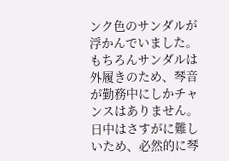ンク色のサンダルが浮かんでいました。
もちろんサンダルは外履きのため、琴音が勤務中にしかチャンスはありません。
日中はさすがに難しいため、必然的に琴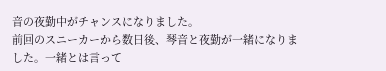音の夜勤中がチャンスになりました。
前回のスニーカーから数日後、琴音と夜勤が一緒になりました。一緒とは言って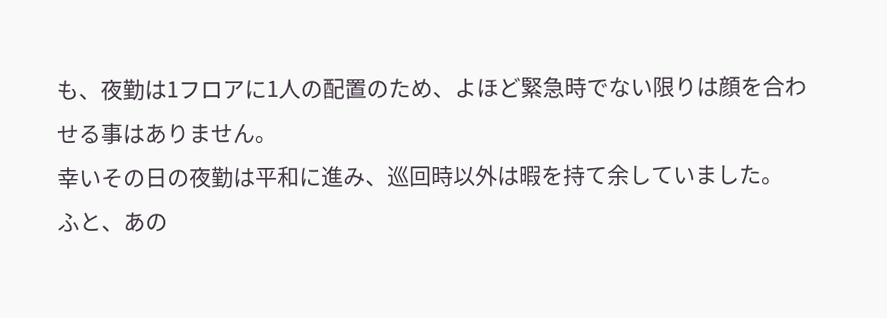も、夜勤は1フロアに1人の配置のため、よほど緊急時でない限りは顔を合わせる事はありません。
幸いその日の夜勤は平和に進み、巡回時以外は暇を持て余していました。
ふと、あの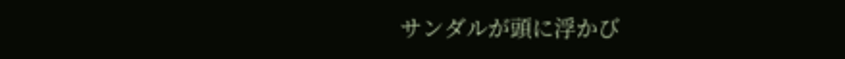サンダルが頭に浮かび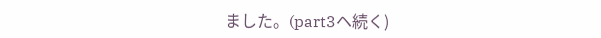ました。(part3ヘ続く)